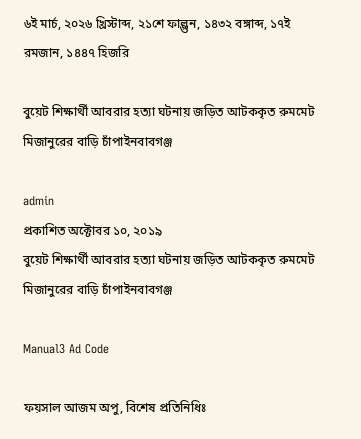৬ই মার্চ, ২০২৬ খ্রিস্টাব্দ, ২১শে ফাল্গুন, ১৪৩২ বঙ্গাব্দ, ১৭ই রমজান, ১৪৪৭ হিজরি

বুয়েট শিক্ষার্থী আবরার হত্যা ঘটনায় জড়িত আটককৃত রুমমেট মিজানুরের বাড়ি চাঁপাইনবাবগঞ্জ

admin
প্রকাশিত অক্টোবর ১০, ২০১৯
বুয়েট শিক্ষার্থী আবরার হত্যা ঘটনায় জড়িত আটককৃত রুমমেট মিজানুরের বাড়ি চাঁপাইনবাবগঞ্জ

Manual3 Ad Code

ফয়সাল আজম অপু, বিশেষ প্রতিনিধিঃ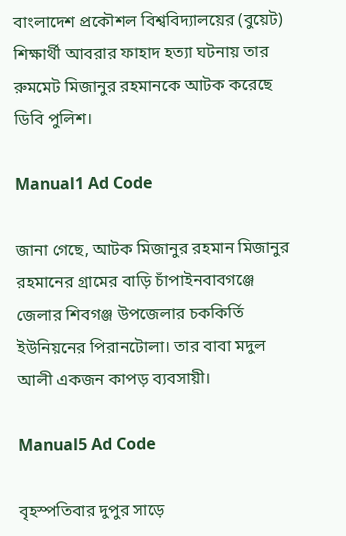বাংলাদেশ প্রকৌশল বিশ্ববিদ্যালয়ের (বুয়েট) শিক্ষার্থী আবরার ফাহাদ হত্যা ঘটনায় তার রুমমেট মিজানুর রহমানকে আটক করেছে ডিবি পুলিশ।

Manual1 Ad Code

জানা গেছে, আটক মিজানুর রহমান মিজানুর রহমানের গ্রামের বাড়ি চাঁপাইনবাবগঞ্জে জেলার শিবগঞ্জ উপজেলার চককির্তি ইউনিয়নের পিরানটোলা। তার বাবা মদুল আলী একজন কাপড় ব্যবসায়ী।

Manual5 Ad Code

বৃহস্পতিবার দুপুর সাড়ে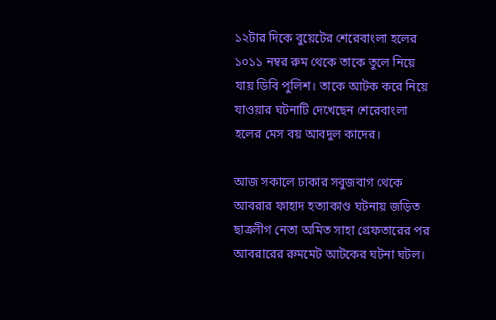১২টার দিকে বুয়েটের শেরেবাংলা হলের ১০১১ নম্বর রুম থেকে তাকে তুলে নিয়ে যায় ডিবি পুলিশ। তাকে আটক করে নিয়ে যাওয়ার ঘটনাটি দেখেছেন শেরেবাংলা হলের মেস বয় আবদুল কাদের।

আজ সকালে ঢাকার সবুজবাগ থেকে আবরার ফাহাদ হত্যাকাণ্ড ঘটনায় জড়িত ছাত্রলীগ নেতা অমিত সাহা গ্রেফতারের পর আবরারের রুমমেট আটকের ঘটনা ঘটল।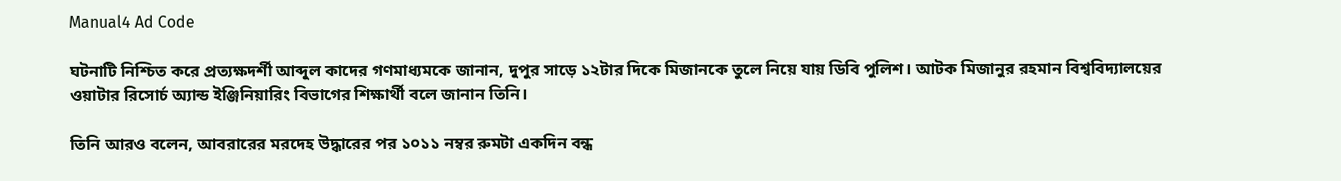Manual4 Ad Code

ঘটনাটি নিশ্চিত করে প্রত্যক্ষদর্শী আব্দুল কাদের গণমাধ্যমকে জানান, দুপুর সাড়ে ১২টার দিকে মিজানকে তুলে নিয়ে যায় ডিবি পুলিশ। আটক মিজানুর রহমান বিশ্ববিদ্যালয়ের ওয়াটার রিসোর্চ অ্যান্ড ইঞ্জিনিয়ারিং বিভাগের শিক্ষার্থী বলে জানান তিনি।

তিনি আরও বলেন, আবরারের মরদেহ উদ্ধারের পর ১০১১ নম্বর রুমটা একদিন বন্ধ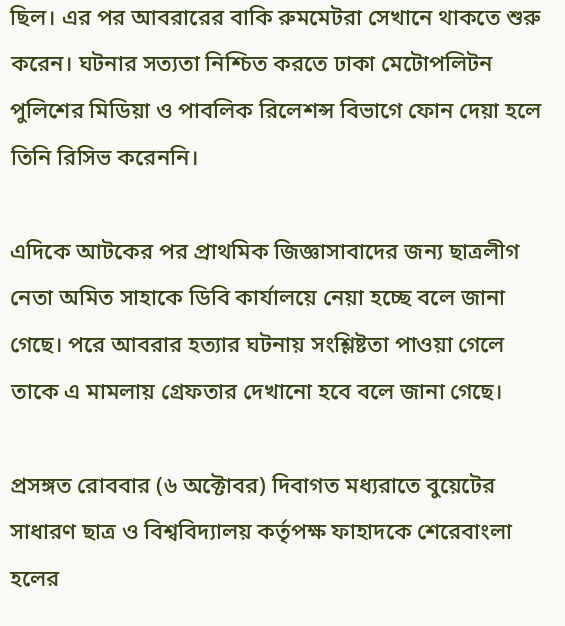ছিল। এর পর আবরারের বাকি রুমমেটরা সেখানে থাকতে শুরু করেন। ঘটনার সত্যতা নিশ্চিত করতে ঢাকা মেটোপলিটন পুলিশের মিডিয়া ও পাবলিক রিলেশন্স বিভাগে ফোন দেয়া হলে তিনি রিসিভ করেননি।

এদিকে আটকের পর প্রাথমিক জিজ্ঞাসাবাদের জন্য ছাত্রলীগ নেতা অমিত সাহাকে ডিবি কার্যালয়ে নেয়া হচ্ছে বলে জানা গেছে। পরে আবরার হত্যার ঘটনায় সংশ্লিষ্টতা পাওয়া গেলে তাকে এ মামলায় গ্রেফতার দেখানো হবে বলে জানা গেছে।

প্রসঙ্গত রোববার (৬ অক্টোবর) দিবাগত মধ্যরাতে বুয়েটের সাধারণ ছাত্র ও বিশ্ববিদ্যালয় কর্তৃপক্ষ ফাহাদকে শেরেবাংলা হলের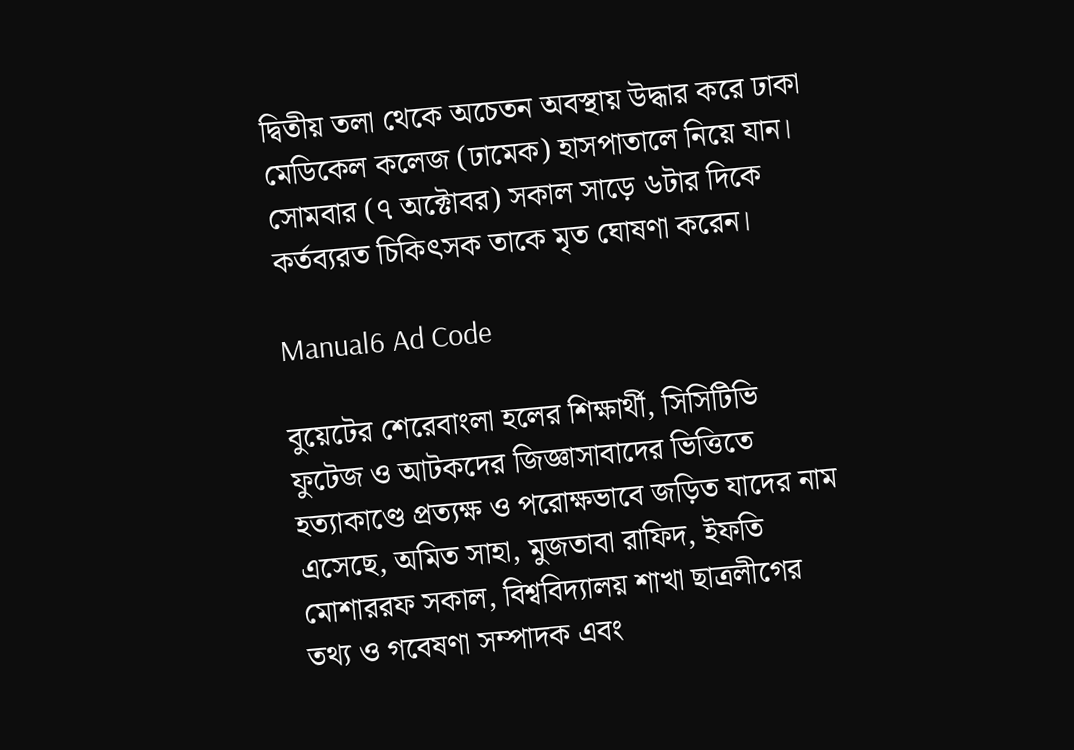দ্বিতীয় তলা থেকে অচেতন অবস্থায় উদ্ধার করে ঢাকা মেডিকেল কলেজ (ঢামেক) হাসপাতালে নিয়ে যান। সোমবার (৭ অক্টোবর) সকাল সাড়ে ৬টার দিকে কর্তব্যরত চিকিৎসক তাকে মৃত ঘোষণা করেন।

Manual6 Ad Code

বুয়েটের শেরেবাংলা হলের শিক্ষার্থী, সিসিটিভি ফুটেজ ও আটকদের জিজ্ঞাসাবাদের ভিত্তিতে হত্যাকাণ্ডে প্রত্যক্ষ ও পরোক্ষভাবে জড়িত যাদের নাম এসেছে, অমিত সাহা, মুজতাবা রাফিদ, ইফতি মোশাররফ সকাল, বিশ্ববিদ্যালয় শাখা ছাত্রলীগের তথ্য ও গবেষণা সম্পাদক এবং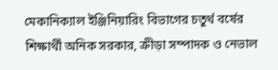মেকানিক্যাল ইঞ্জিনিয়ারিং বিভাগের চতুর্থ বর্ষের শিক্ষার্থী অনিক সরকার, ক্রীড়া সম্পাদক ও নেভাল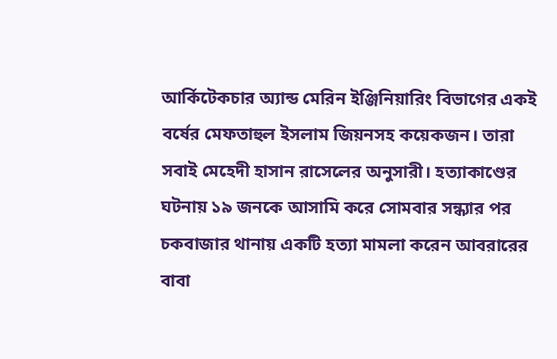আর্কিটেকচার অ্যান্ড মেরিন ইঞ্জিনিয়ারিং বিভাগের একই বর্ষের মেফতাহুল ইসলাম জিয়নসহ কয়েকজন। তারা সবাই মেহেদী হাসান রাসেলের অনুসারী। হত্যাকাণ্ডের ঘটনায় ১৯ জনকে আসামি করে সোমবার সন্ধ্যার পর চকবাজার থানায় একটি হত্যা মামলা করেন আবরারের বাবা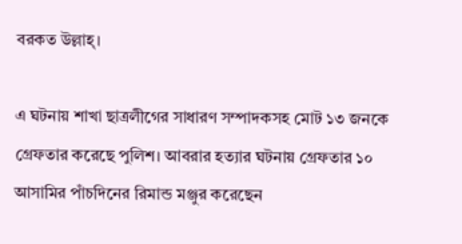বরকত উল্লাহ্।

এ ঘটনায় শাখা ছাত্রলীগের সাধারণ সম্পাদকসহ মোট ১৩ জনকে গ্রেফতার করেছে পুলিশ। আবরার হত্যার ঘটনায় গ্রেফতার ১০ আসামির পাঁচদিনের রিমান্ড মঞ্জুর করেছেন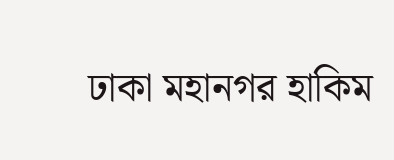ঢাকা মহানগর হাকিম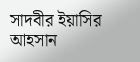সাদবীর ইয়াসির আহসান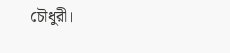চৌধুরী।